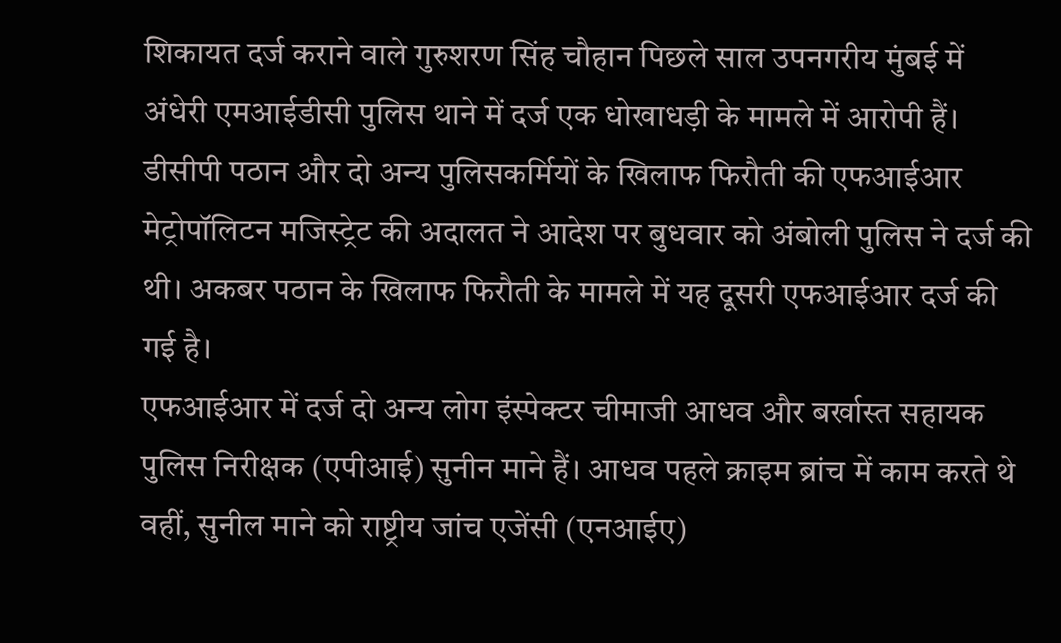शिकायत दर्ज कराने वाले गुरुशरण सिंह चौहान पिछले साल उपनगरीय मुंबई में अंधेरी एमआईडीसी पुलिस थाने में दर्ज एक धोखाधड़ी के मामले में आरोपी हैं। डीसीपी पठान और दो अन्य पुलिसकर्मियों के खिलाफ फिरौती की एफआईआर मेट्रोपॉलिटन मजिस्ट्रेट की अदालत ने आदेश पर बुधवार को अंबोली पुलिस ने दर्ज की थी। अकबर पठान के खिलाफ फिरौती के मामले में यह दूसरी एफआईआर दर्ज की गई है।
एफआईआर में दर्ज दो अन्य लोग इंस्पेक्टर चीमाजी आधव और बर्खास्त सहायक पुलिस निरीक्षक (एपीआई) सुनीन माने हैं। आधव पहले क्राइम ब्रांच में काम करते थे वहीं, सुनील माने को राष्ट्रीय जांच एजेंसी (एनआईए)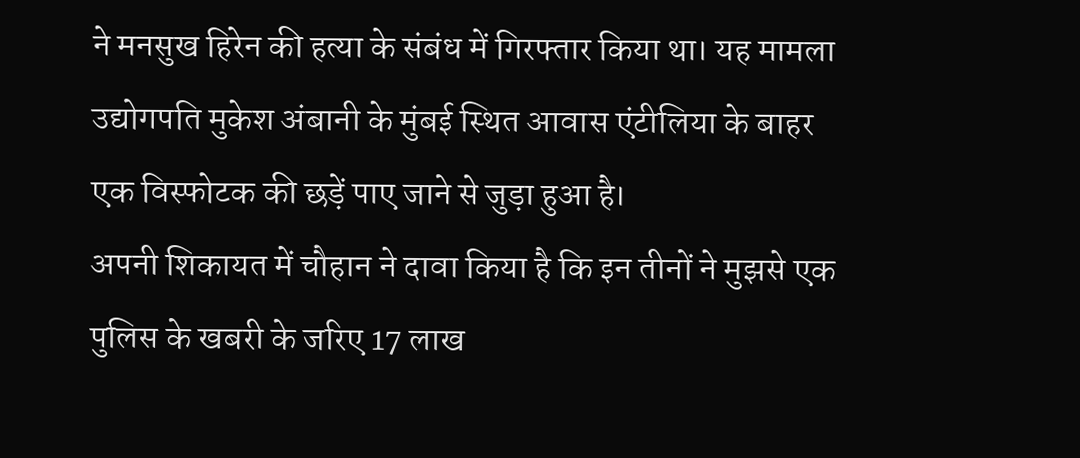ने मनसुख हिरेन की हत्या के संबंध में गिरफ्तार किया था। यह मामला उद्योगपति मुकेश अंबानी के मुंबई स्थित आवास एंटीलिया के बाहर एक विस्फोटक की छड़ें पाए जाने से जुड़ा हुआ है।
अपनी शिकायत में चौहान ने दावा किया है कि इन तीनों ने मुझसे एक पुलिस के खबरी के जरिए 17 लाख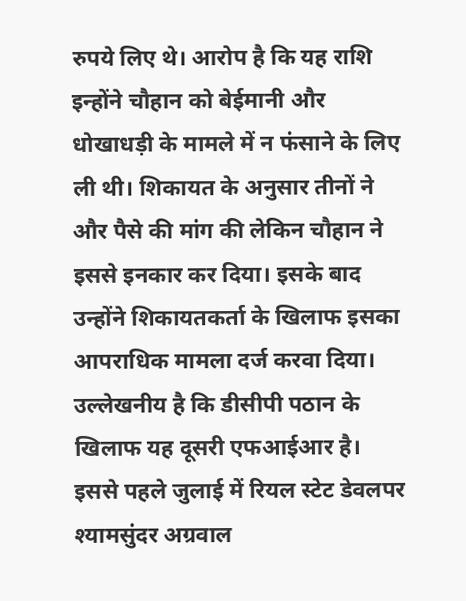रुपये लिए थे। आरोप है कि यह राशि इन्होंने चौहान को बेईमानी और धोखाधड़ी के मामले में न फंसाने के लिए ली थी। शिकायत के अनुसार तीनों ने और पैसे की मांग की लेकिन चौहान ने इससे इनकार कर दिया। इसके बाद उन्होंने शिकायतकर्ता के खिलाफ इसका आपराधिक मामला दर्ज करवा दिया।
उल्लेखनीय है कि डीसीपी पठान के खिलाफ यह दूसरी एफआईआर है। इससे पहले जुलाई में रियल स्टेट डेवलपर श्यामसुंदर अग्रवाल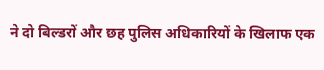ने दो बिल्डरों और छह पुलिस अधिकारियों के खिलाफ एक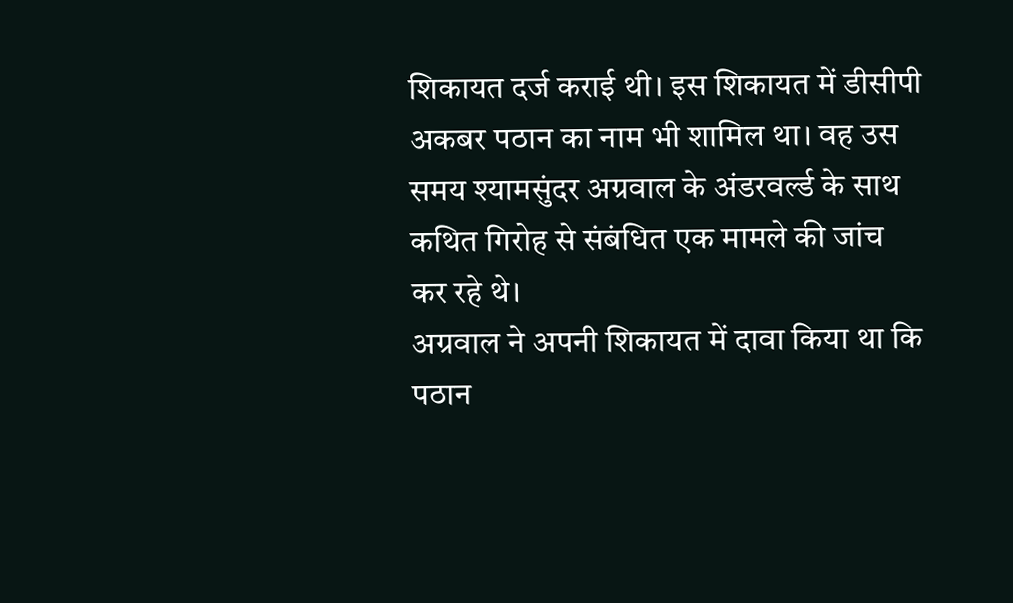शिकायत दर्ज कराई थी। इस शिकायत में डीसीपी अकबर पठान का नाम भी शामिल था। वह उस समय श्यामसुंदर अग्रवाल के अंडरवर्ल्ड के साथ कथित गिरोह से संबंधित एक मामले की जांच कर रहे थे।
अग्रवाल ने अपनी शिकायत में दावा किया था कि पठान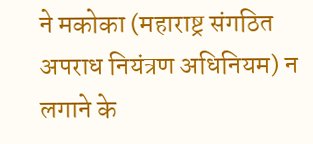ने मकोका (महाराष्ट्र संगठित अपराध नियंत्रण अधिनियम) न लगाने के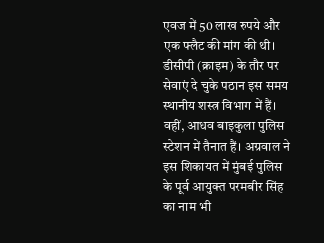एवज में 50 लाख रुपये और एक फ्लैट की मांग की थी। डीसीपी (क्राइम) के तौर पर सेवाएं दे चुके पठान इस समय स्थानीय शस्त्र विभाग में हैं। वहीं, आधव बाइकुला पुलिस स्टेशन में तैनात हैं। अग्रवाल ने इस शिकायत में मुंबई पुलिस के पूर्व आयुक्त परमबीर सिंह का नाम भी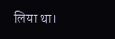लिया था।